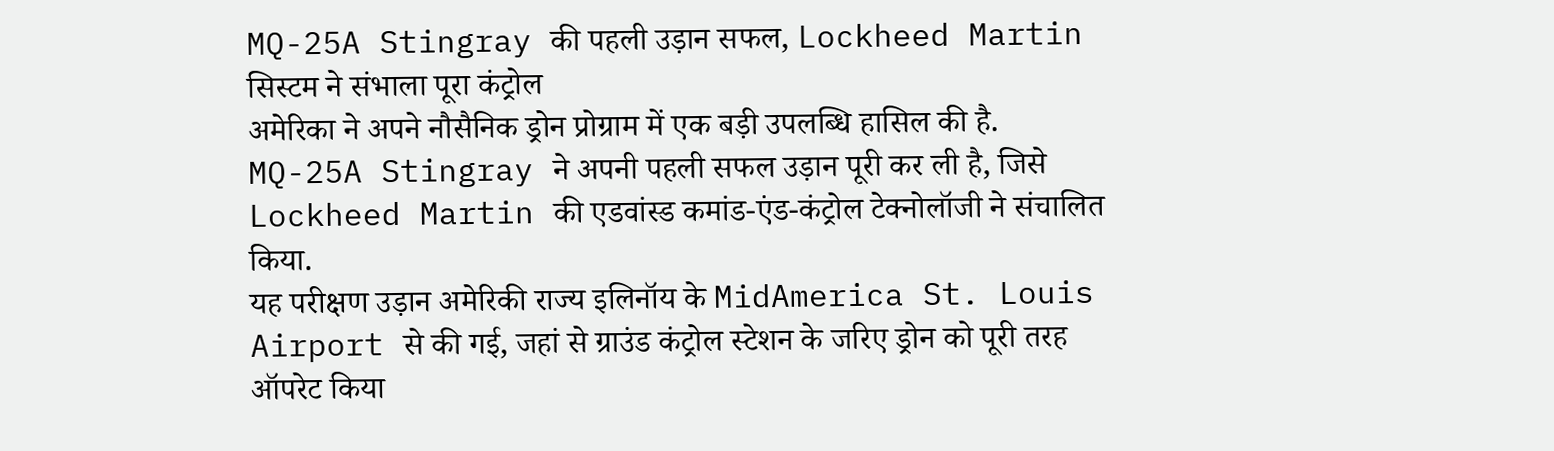MQ-25A Stingray की पहली उड़ान सफल, Lockheed Martin सिस्टम ने संभाला पूरा कंट्रोल
अमेरिका ने अपने नौसैनिक ड्रोन प्रोग्राम में एक बड़ी उपलब्धि हासिल की है. MQ-25A Stingray ने अपनी पहली सफल उड़ान पूरी कर ली है, जिसे Lockheed Martin की एडवांस्ड कमांड-एंड-कंट्रोल टेक्नोलॉजी ने संचालित किया.
यह परीक्षण उड़ान अमेरिकी राज्य इलिनॉय के MidAmerica St. Louis Airport से की गई, जहां से ग्राउंड कंट्रोल स्टेशन के जरिए ड्रोन को पूरी तरह ऑपरेट किया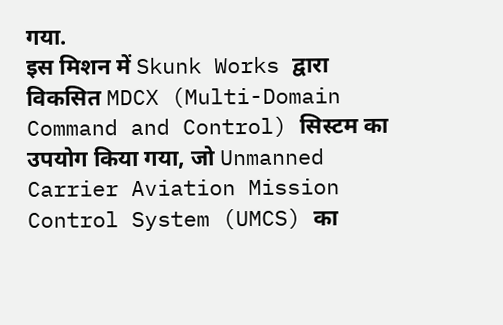गया.
इस मिशन में Skunk Works द्वारा विकसित MDCX (Multi-Domain Command and Control) सिस्टम का उपयोग किया गया, जो Unmanned Carrier Aviation Mission Control System (UMCS) का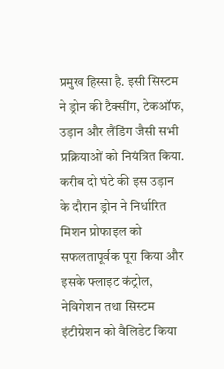प्रमुख हिस्सा है. इसी सिस्टम ने ड्रोन की टैक्सींग, टेकऑफ, उड़ान और लैंडिंग जैसी सभी प्रक्रियाओं को नियंत्रित किया.
करीब दो घंटे की इस उड़ान के दौरान ड्रोन ने निर्धारित मिशन प्रोफाइल को सफलतापूर्वक पूरा किया और इसके फ्लाइट कंट्रोल, नेविगेशन तथा सिस्टम इंटीग्रेशन को वैलिडेट किया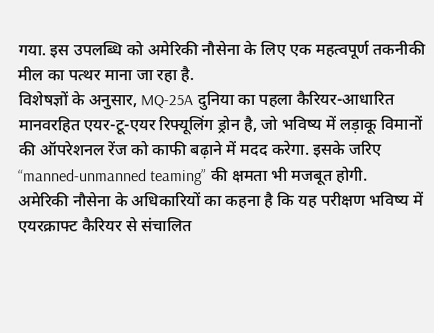गया. इस उपलब्धि को अमेरिकी नौसेना के लिए एक महत्वपूर्ण तकनीकी मील का पत्थर माना जा रहा है.
विशेषज्ञों के अनुसार, MQ-25A दुनिया का पहला कैरियर-आधारित मानवरहित एयर-टू-एयर रिफ्यूलिंग ड्रोन है, जो भविष्य में लड़ाकू विमानों की ऑपरेशनल रेंज को काफी बढ़ाने में मदद करेगा. इसके जरिए “manned-unmanned teaming” की क्षमता भी मजबूत होगी.
अमेरिकी नौसेना के अधिकारियों का कहना है कि यह परीक्षण भविष्य में एयरक्राफ्ट कैरियर से संचालित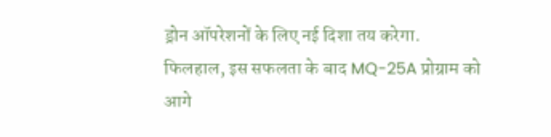ड्रोन ऑपरेशनों के लिए नई दिशा तय करेगा.
फिलहाल, इस सफलता के बाद MQ-25A प्रोग्राम को आगे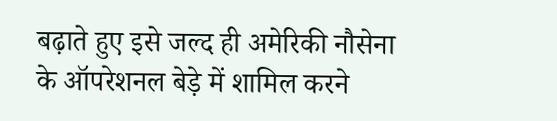बढ़ाते हुए इसे जल्द ही अमेरिकी नौसेना के ऑपरेशनल बेड़े में शामिल करने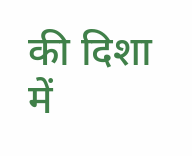की दिशा में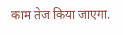काम तेज किया जाएगा.